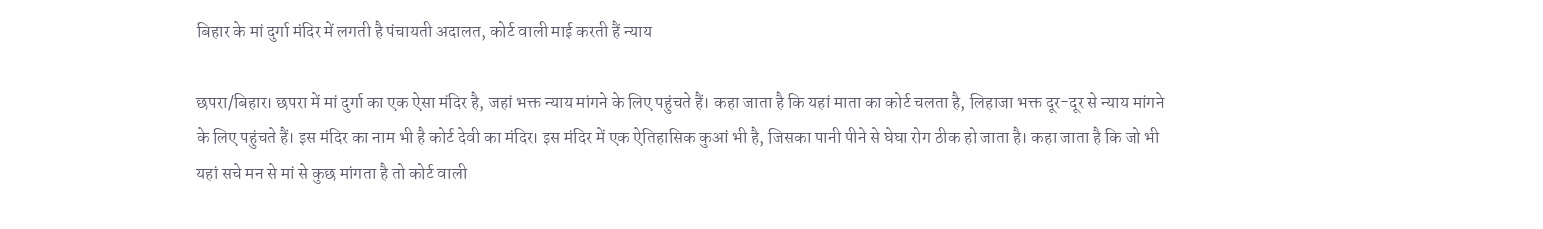बिहार के मां दुर्गा मंदिर में लगती है पंचायती अदालत, कोर्ट वाली माई करती हैं न्याय

छपरा/बिहार। छपरा में मां दुर्गा का एक ऐसा मंदिर है, जहां भक्त न्याय मांगने के लिए पहुंचते हैं। कहा जाता है कि यहां माता का कोर्ट चलता है, लिहाजा भक्त दूर-दूर से न्याय मांगने के लिए पहुंचते हैं। इस मंदिर का नाम भी है कोर्ट देवी का मंदिर। इस मंदिर में एक ऐतिहासिक कुआं भी है, जिसका पानी पीने से घेघा रोग ठीक हो जाता है। कहा जाता है कि जो भी यहां सचे मन से मां से कुछ मांगता है तो कोर्ट वाली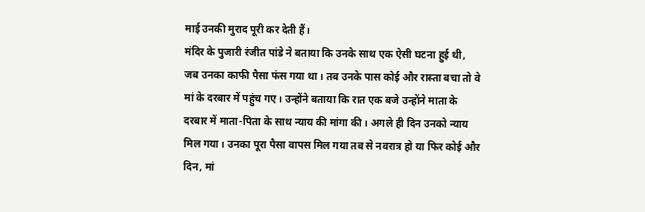माई उनकी मुराद पूरी कर देती हैं।
मंदिर के पुजारी रंजीत पांडे ने बताया कि उनके साथ एक ऐसी घटना हुई थी, जब उनका काफी पैसा फंस गया था। तब उनके पास कोई और रास्ता बचा तो वे मां के दरबार में पहुंच गए। उन्होंने बताया कि रात एक बजे उन्होंने माता के दरबार में माता-पिता के साथ न्याय की मांगा की। अगले ही दिन उनको न्याय मिल गया। उनका पूरा पैसा वापस मिल गया तब से नवरात्र हो या फिर कोई और दिन, मां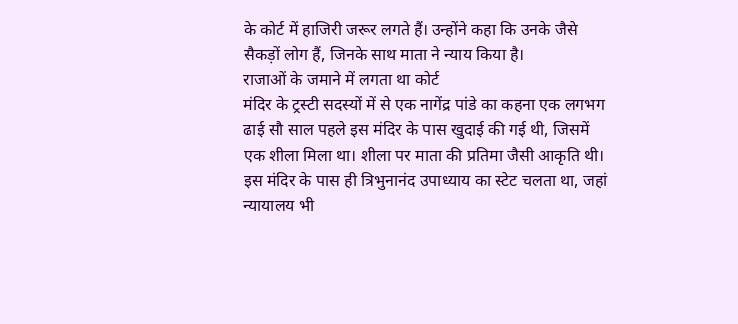के कोर्ट में हाजिरी जरूर लगते हैं। उन्होंने कहा कि उनके जैसे सैकड़ों लोग हैं, जिनके साथ माता ने न्याय किया है।
राजाओं के जमाने में लगता था कोर्ट
मंदिर के ट्रस्टी सदस्यों में से एक नागेंद्र पांडे का कहना एक लगभग ढाई सौ साल पहले इस मंदिर के पास खुदाई की गई थी, जिसमें एक शीला मिला था। शीला पर माता की प्रतिमा जैसी आकृति थी। इस मंदिर के पास ही त्रिभुनानंद उपाध्याय का स्टेट चलता था, जहां न्यायालय भी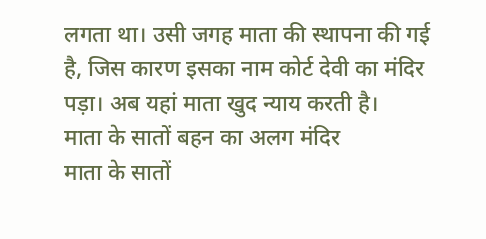लगता था। उसी जगह माता की स्थापना की गई है, जिस कारण इसका नाम कोर्ट देवी का मंदिर पड़ा। अब यहां माता खुद न्याय करती है।
माता के सातों बहन का अलग मंदिर
माता के सातों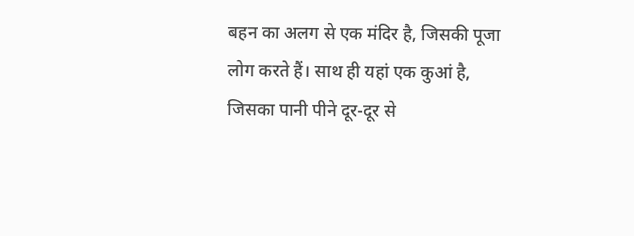बहन का अलग से एक मंदिर है, जिसकी पूजा लोग करते हैं। साथ ही यहां एक कुआं है, जिसका पानी पीने दूर-दूर से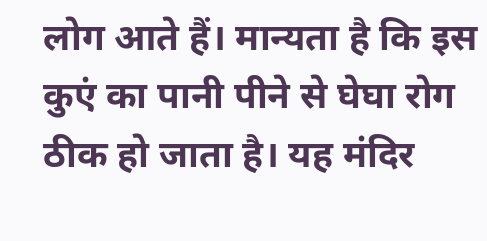लोग आते हैं। मान्यता है कि इस कुएं का पानी पीने से घेघा रोग ठीक हो जाता है। यह मंदिर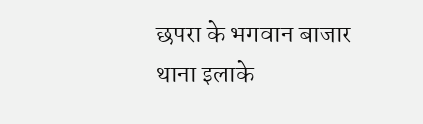छपरा के भगवान बाजार थाना इलाके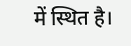में स्थित है।